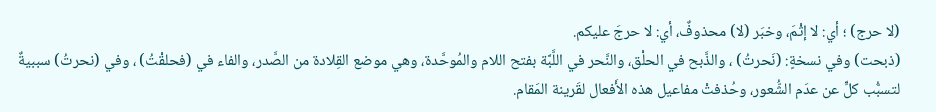(لا حرج) ؛ أي: لا إثْمَ، وخبَر (لا) محذوفٌ، أي: لا حرجَ عليكم.
(ذبحت) وفي نسخةٍ: (نَحرتُ) ، والذَّبح في الحلْق، والنَّحر في اللَّبَّة بفتح اللام والمُوحَّدة، وهي موضع القِلادة من الصَّدر، والفاء في (فحلقْتُ) ، وفي (نحرتُ) سببيةٌ لتسبُّب كلٍّ عن عدَم الشُّعور، وحُذفتْ مفاعيل هذه الأَفعال لقَرينة المَقام.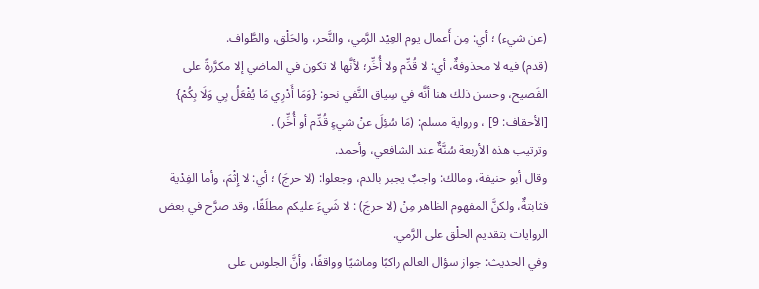(عن شيء) ؛ أي: مِن أَعمال يوم العِيْد الرَّمي، والنَّحر، والحَلْق، والطَّواف.
(قدم) فيه لا محذوفةٌ، أي: لا قُدِّم ولا أُخِّر؛ لأنَّها لا تكون في الماضي إلا مكرَّرةً على الفَصيح، وحسن ذلك هنا أنَّه في سِياق النَّفي نحو: {وَمَا أَدْرِي مَا يُفْعَلُ بِي وَلَا بِكُمْ} [الأحقاف: 9] ، ورواية مسلم: (مَا سُئِلَ عنْ شيءٍ قُدِّم أو أُخِّر) .
وترتيب هذه الأربعة سُنَّةٌ عند الشافعي، وأحمد.
وقال أبو حنيفة، ومالك: واجبٌ يجبر بالدم، وجعلوا: (لا حرجَ) ؛ أي: لا إِثْمَ، وأما الفِدْية فثابتةٌ، ولكنَّ المفهوم الظاهر مِنْ (لا حرجَ) : لا شَيءَ عليكم مطلَقًا، وقد صرَّح في بعض الروايات بتقديم الحلْق على الرَّمي.
وفي الحديث: جواز سؤال العالم راكبًا وماشيًا وواقفًا، وأنَّ الجلوس على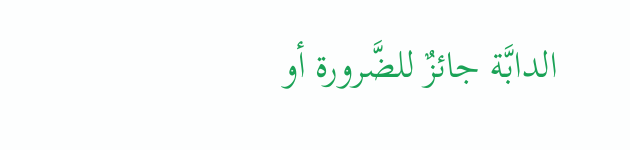الدابَّة جائزٌ للضَّرورة أو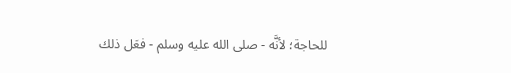للحاجة؛ لأنَّه - صلى الله عليه وسلم - فعَل ذلك